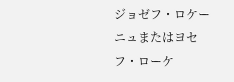ジョゼフ・ロケーニュまたはヨセフ・ローケ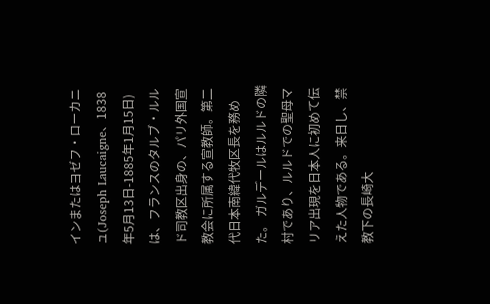インまたはヨゼフ・ローカニュ(Joseph Laucaigne、1838年5月13日-1885年1月15日)は、フランスのタルブ・ルルド司教区出身の、パリ外国宣教会に所属する宣教師。第二代日本南緯代牧区長を務めた。 ガルデールはルルドの隣村であり、ルルドでの聖母マリア出現を日本人に初めて伝えた人物である。来日し、禁教下の長崎大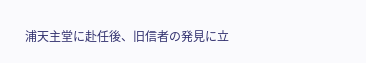浦天主堂に赴任後、旧信者の発見に立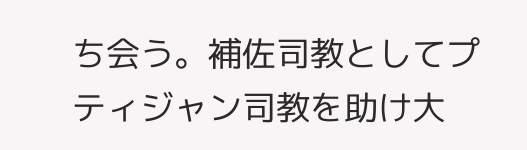ち会う。補佐司教としてプティジャン司教を助け大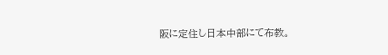阪に定住し日本中部にて布教。